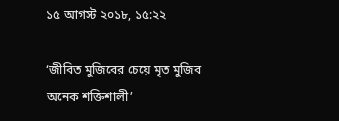১৫ আগস্ট ২০১৮, ১৫:২২

‘জীবিত মুজিবের চেয়ে মৃত মুজিব অনেক শক্তিশালী’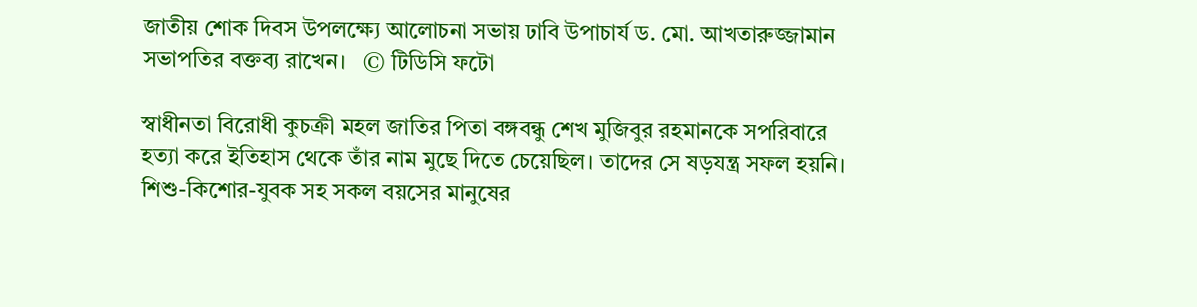জাতীয় শোক দিবস উপলক্ষ্যে আলোচনা সভায় ঢাবি উপাচার্য ড. মো. আখতারুজ্জামান সভাপতির বক্তব্য রাখেন।   © টিডিসি ফটো

স্বাধীনতা বিরোধী কুচক্রী মহল জাতির পিতা বঙ্গবন্ধু শেখ মুজিবুর রহমানকে সপরিবারে হত্যা করে ইতিহাস থেকে তাঁর নাম মুছে দিতে চেয়েছিল। তাদের সে ষড়যন্ত্র সফল হয়নি। শিশু-কিশোর-যুবক সহ সকল বয়সের মানুষের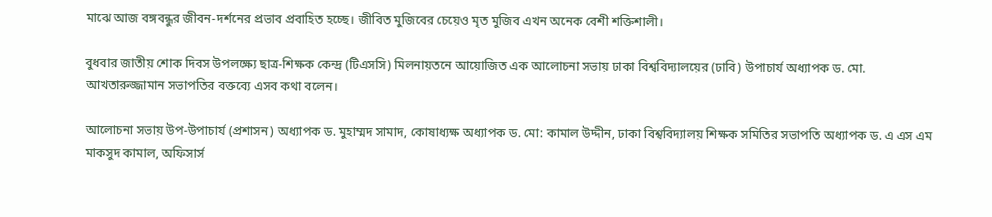মাঝে আজ বঙ্গবন্ধুর জীবন-দর্শনের প্রভাব প্রবাহিত হচ্ছে। জীবিত মুজিবের চেয়েও মৃত মুজিব এখন অনেক বেশী শক্তিশালী।

বুধবার জাতীয় শোক দিবস উপলক্ষ্যে ছাত্র-শিক্ষক কেন্দ্র (টিএসসি) মিলনায়তনে আয়োজিত এক আলোচনা সভায় ঢাকা বিশ্ববিদ্যালয়ের (ঢাবি) উপাচার্য অধ্যাপক ড. মো. আখতারুজ্জামান সভাপতির বক্তব্যে এসব কথা বলেন।

আলোচনা সভায় উপ-উপাচার্য (প্রশাসন) অধ্যাপক ড. মুহাম্মদ সামাদ, কোষাধ্যক্ষ অধ্যাপক ড. মো: কামাল উদ্দীন, ঢাকা বিশ্ববিদ্যালয় শিক্ষক সমিতির সভাপতি অধ্যাপক ড. এ এস এম মাকসুদ কামাল, অফিসার্স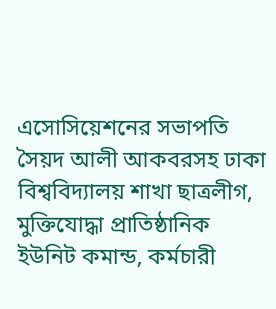এসোসিয়েশনের সভাপতি সৈয়দ আলী আকবরসহ ঢাকা বিশ্ববিদ্যালয় শাখা ছাত্রলীগ, মুক্তিযোদ্ধা প্রাতিষ্ঠানিক ইউনিট কমান্ড, কর্মচারী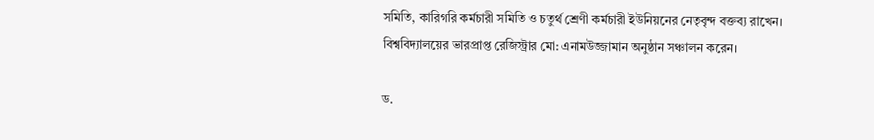সমিতি, কারিগরি কর্মচারী সমিতি ও চতুর্থ শ্রেণী কর্মচারী ইউনিয়নের নেতৃবৃন্দ বক্তব্য রাখেন। বিশ্ববিদ্যালয়ের ভারপ্রাপ্ত রেজিস্ট্রার মো: এনামউজ্জামান অনুষ্ঠান সঞ্চালন করেন।

ড.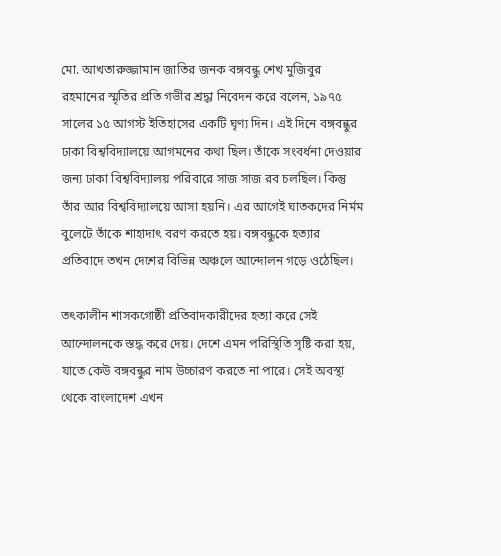মো. আখতারুজ্জামান জাতির জনক বঙ্গবন্ধু শেখ মুজিবুর রহমানের স্মৃতির প্রতি গভীর শ্রদ্ধা নিবেদন করে বলেন, ১৯৭৫ সালের ১৫ আগস্ট ইতিহাসের একটি ঘৃণ্য দিন। এই দিনে বঙ্গবন্ধুর ঢাকা বিশ্ববিদ্যালয়ে আগমনের কথা ছিল। তাঁকে সংবর্ধনা দেওয়ার জন্য ঢাকা বিশ্ববিদ্যালয় পরিবারে সাজ সাজ রব চলছিল। কিন্তু তাঁর আর বিশ্ববিদ্যালয়ে আসা হয়নি। এর আগেই ঘাতকদের নির্মম বুলেটে তাঁকে শাহাদাৎ বরণ করতে হয়। বঙ্গবন্ধুকে হত্যার প্রতিবাদে তখন দেশের বিভিন্ন অঞ্চলে আন্দোলন গড়ে ওঠেছিল।

তৎকালীন শাসকগোষ্ঠী প্রতিবাদকারীদের হত্যা করে সেই আন্দোলনকে স্তদ্ধ করে দেয়। দেশে এমন পরিস্থিতি সৃষ্টি করা হয়, যাতে কেউ বঙ্গবন্ধুর নাম উচ্চারণ করতে না পারে। সেই অবস্থা থেকে বাংলাদেশ এখন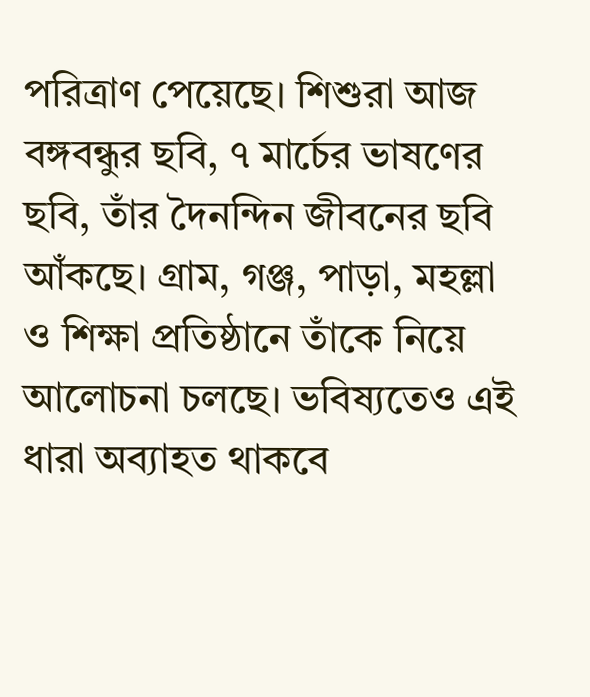পরিত্রাণ পেয়েছে। শিশুরা আজ বঙ্গবন্ধুর ছবি, ৭ মার্চের ভাষণের ছবি, তাঁর দৈনন্দিন জীবনের ছবি আঁকছে। গ্রাম, গঞ্জ, পাড়া, মহল্লা ও শিক্ষা প্রতিষ্ঠানে তাঁকে নিয়ে আলোচনা চলছে। ভবিষ্যতেও এই ধারা অব্যাহত থাকবে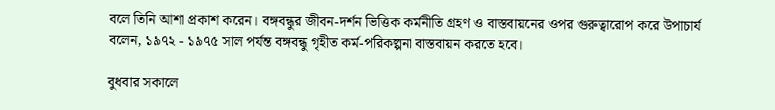বলে তিনি আশা প্রকাশ করেন। বঙ্গবন্ধুর জীবন-দর্শন ভিত্তিক কর্মনীতি গ্রহণ ও বাস্তবায়নের ওপর গুরুত্বারোপ করে উপাচার্য বলেন, ১৯৭২ - ১৯৭৫ সাল পর্যন্ত বঙ্গবন্ধু গৃহীত কর্ম-পরিকল্পনা বাস্তবায়ন করতে হবে।

বুধবার সকালে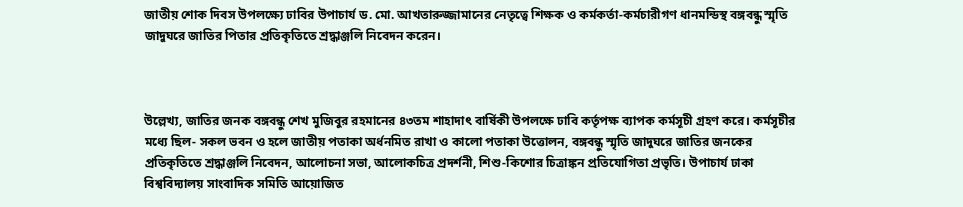জাতীয় শোক দিবস উপলক্ষ্যে ঢাবির উপাচার্য ড. মো. আখতারুজ্জামানের নেতৃত্বে শিক্ষক ও কর্মকর্তা-কর্মচারীগণ ধানমন্ডিস্থ বঙ্গবন্ধু স্মৃতি জাদুঘরে জাতির পিতার প্রতিকৃতিতে শ্রদ্ধাঞ্জলি নিবেদন করেন।



উল্লেখ্য, জাতির জনক বঙ্গবন্ধু শেখ মুজিবুর রহমানের ৪৩তম শাহাদাৎ বার্ষিকী উপলক্ষে ঢাবি কর্তৃপক্ষ ব্যাপক কর্মসূচী গ্রহণ করে। কর্মসূচীর মধ্যে ছিল- সকল ভবন ও হলে জাতীয় পতাকা অর্ধনমিত রাখা ও কালো পতাকা উত্তোলন, বঙ্গবন্ধু স্মৃতি জাদুঘরে জাতির জনকের প্রতিকৃতিতে শ্রদ্ধাঞ্জলি নিবেদন, আলোচনা সভা, আলোকচিত্র প্রদর্শনী, শিশু-কিশোর চিত্রাঙ্কন প্রতিযোগিতা প্রভৃতি। উপাচার্য ঢাকা বিশ্ববিদ্যালয় সাংবাদিক সমিতি আয়োজিত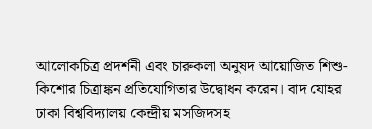আলোকচিত্র প্রদর্শনী এবং চারুকলা অনুষদ আয়োজিত শিশু-কিশোর চিত্রাঙ্কন প্রতিযোগিতার উদ্বোধন করেন। বাদ যোহর ঢাকা বিশ্ববিদ্যালয় কেন্দ্রীয় মসজিদসহ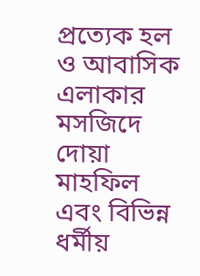প্রত্যেক হল ও আবাসিক এলাকার মসজিদে দোয়া মাহফিল এবং বিভিন্ন ধর্মীয়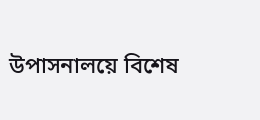উপাসনালয়ে বিশেষ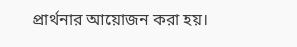প্রার্থনার আয়োজন করা হয়।